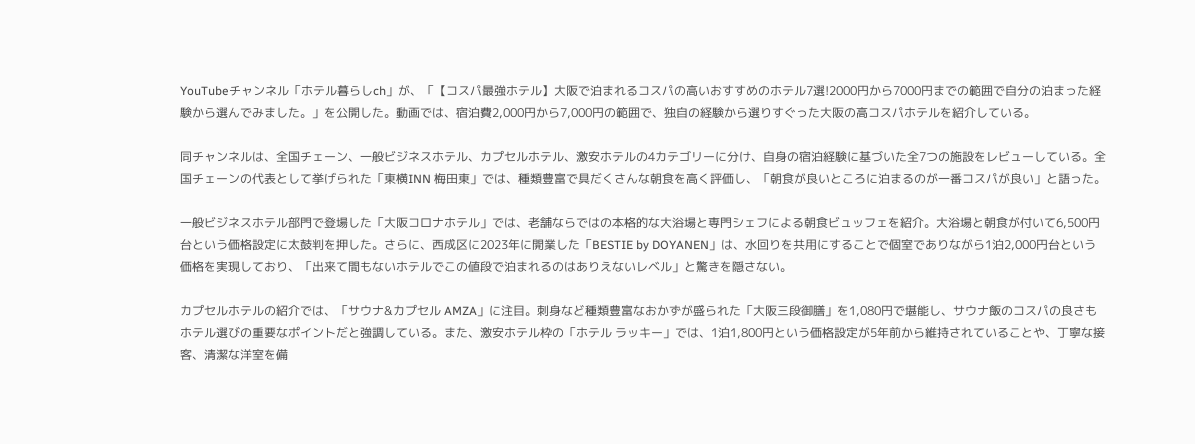YouTubeチャンネル「ホテル暮らしch」が、「【コスパ最強ホテル】大阪で泊まれるコスパの高いおすすめのホテル7選!2000円から7000円までの範囲で自分の泊まった経験から選んでみました。」を公開した。動画では、宿泊費2,000円から7,000円の範囲で、独自の経験から選りすぐった大阪の高コスパホテルを紹介している。

同チャンネルは、全国チェーン、一般ビジネスホテル、カプセルホテル、激安ホテルの4カテゴリーに分け、自身の宿泊経験に基づいた全7つの施設をレビューしている。全国チェーンの代表として挙げられた「東横INN 梅田東」では、種類豊富で具だくさんな朝食を高く評価し、「朝食が良いところに泊まるのが一番コスパが良い」と語った。

一般ビジネスホテル部門で登場した「大阪コロナホテル」では、老舗ならではの本格的な大浴場と専門シェフによる朝食ビュッフェを紹介。大浴場と朝食が付いて6,500円台という価格設定に太鼓判を押した。さらに、西成区に2023年に開業した「BESTIE by DOYANEN」は、水回りを共用にすることで個室でありながら1泊2,000円台という価格を実現しており、「出来て間もないホテルでこの値段で泊まれるのはありえないレベル」と驚きを隠さない。

カプセルホテルの紹介では、「サウナ&カプセル AMZA」に注目。刺身など種類豊富なおかずが盛られた「大阪三段御膳」を1,080円で堪能し、サウナ飯のコスパの良さもホテル選びの重要なポイントだと強調している。また、激安ホテル枠の「ホテル ラッキー」では、1泊1,800円という価格設定が5年前から維持されていることや、丁寧な接客、清潔な洋室を備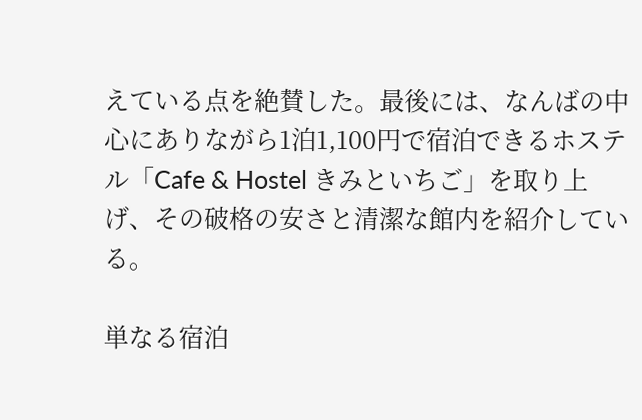えている点を絶賛した。最後には、なんばの中心にありながら1泊1,100円で宿泊できるホステル「Cafe & Hostel きみといちご」を取り上げ、その破格の安さと清潔な館内を紹介している。

単なる宿泊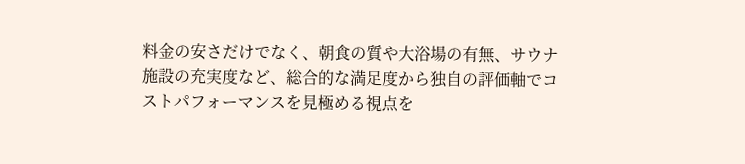料金の安さだけでなく、朝食の質や大浴場の有無、サウナ施設の充実度など、総合的な満足度から独自の評価軸でコストパフォーマンスを見極める視点を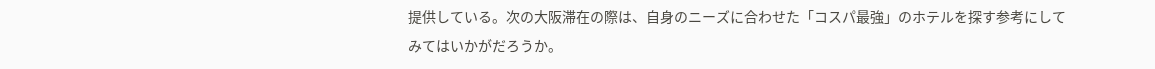提供している。次の大阪滞在の際は、自身のニーズに合わせた「コスパ最強」のホテルを探す参考にしてみてはいかがだろうか。